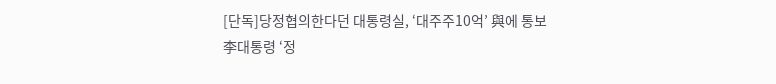[단독]당정협의한다던 대통령실, ‘대주주10억’ 與에 통보
李대통령 ‘정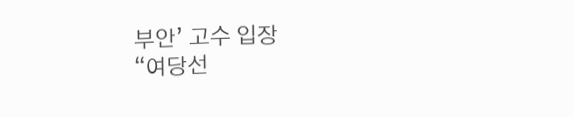부안’ 고수 입장
“여당선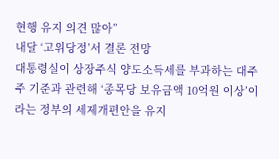현행 유지 의견 많아”
내달 ‘고위당정’서 결론 전망
대통령실이 상장주식 양도소득세를 부과하는 대주주 기준과 관련해 ‘종목당 보유금액 10억원 이상’이라는 정부의 세제개편안을 유지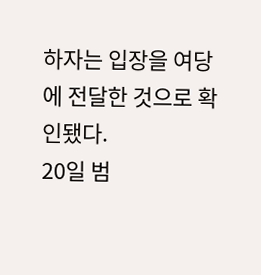하자는 입장을 여당에 전달한 것으로 확인됐다.
20일 범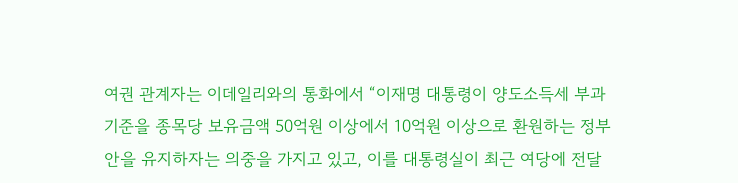여권 관계자는 이데일리와의 통화에서 “이재명 대통령이 양도소득세 부과 기준을 종목당 보유금액 50억원 이상에서 10억원 이상으로 환원하는 정부안을 유지하자는 의중을 가지고 있고, 이를 대통령실이 최근 여당에 전달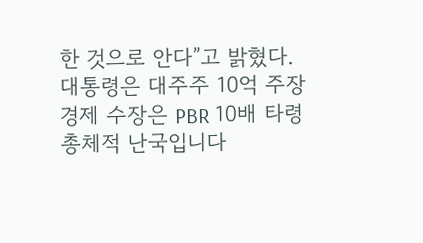한 것으로 안다”고 밝혔다.
대통령은 대주주 10억 주장
경제 수장은 PBR 10배 타령
총체적 난국입니다